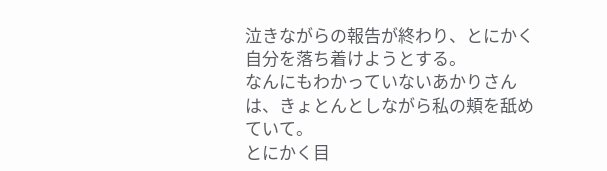泣きながらの報告が終わり、とにかく自分を落ち着けようとする。
なんにもわかっていないあかりさんは、きょとんとしながら私の頬を舐めていて。
とにかく目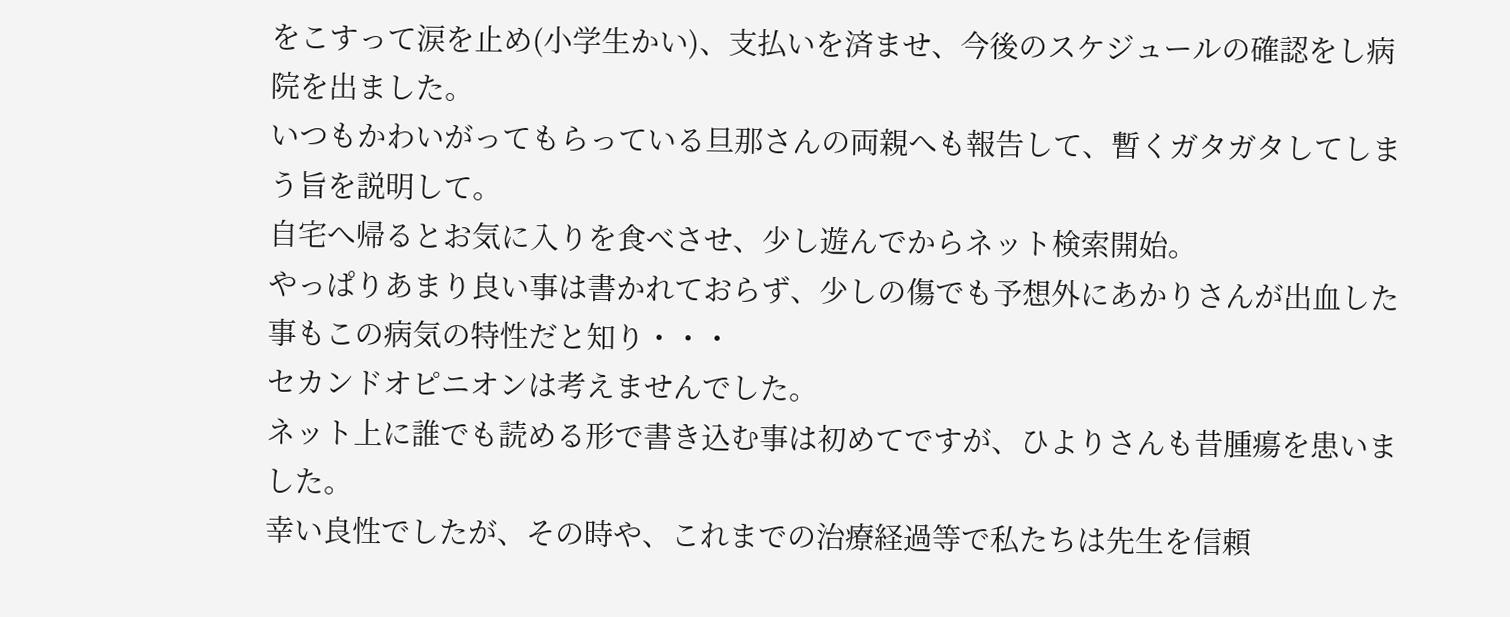をこすって涙を止め(小学生かい)、支払いを済ませ、今後のスケジュールの確認をし病院を出ました。
いつもかわいがってもらっている旦那さんの両親へも報告して、暫くガタガタしてしまう旨を説明して。
自宅へ帰るとお気に入りを食べさせ、少し遊んでからネット検索開始。
やっぱりあまり良い事は書かれておらず、少しの傷でも予想外にあかりさんが出血した事もこの病気の特性だと知り・・・
セカンドオピニオンは考えませんでした。
ネット上に誰でも読める形で書き込む事は初めてですが、ひよりさんも昔腫瘍を患いました。
幸い良性でしたが、その時や、これまでの治療経過等で私たちは先生を信頼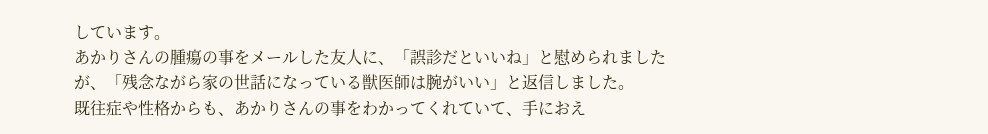しています。
あかりさんの腫瘍の事をメールした友人に、「誤診だといいね」と慰められましたが、「残念ながら家の世話になっている獣医師は腕がいい」と返信しました。
既往症や性格からも、あかりさんの事をわかってくれていて、手におえ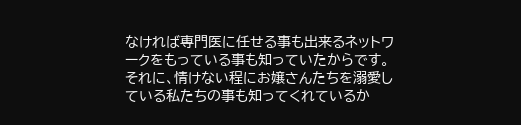なければ専門医に任せる事も出来るネットワークをもっている事も知っていたからです。
それに、情けない程にお嬢さんたちを溺愛している私たちの事も知ってくれているか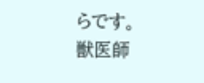らです。
獣医師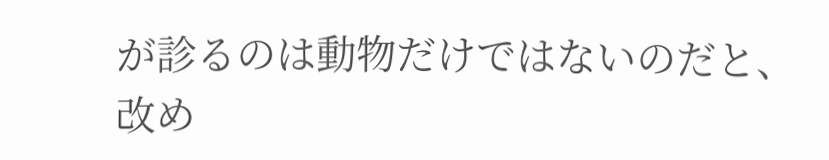が診るのは動物だけではないのだと、改め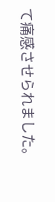て痛感させられました。